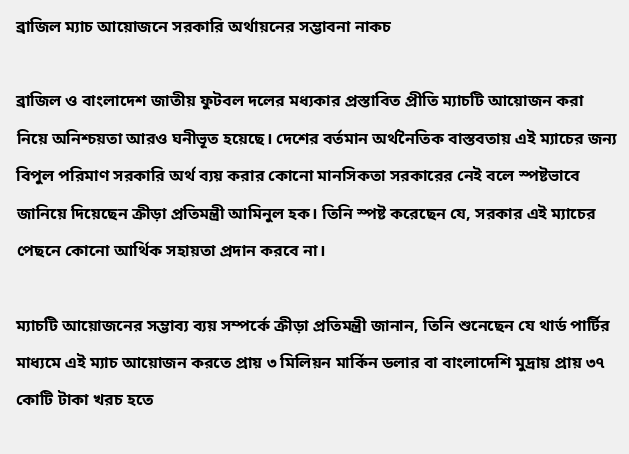ব্রাজিল ম্যাচ আয়োজনে সরকারি অর্থায়নের সম্ভাবনা নাকচ

ব্রাজিল ও বাংলাদেশ জাতীয় ফুটবল দলের মধ্যকার প্রস্তাবিত প্রীতি ম্যাচটি আয়োজন করা নিয়ে অনিশ্চয়তা আরও ঘনীভূত হয়েছে। দেশের বর্তমান অর্থনৈতিক বাস্তবতায় এই ম্যাচের জন্য বিপুল পরিমাণ সরকারি অর্থ ব্যয় করার কোনো মানসিকতা সরকারের নেই বলে স্পষ্টভাবে জানিয়ে দিয়েছেন ক্রীড়া প্রতিমন্ত্রী আমিনুল হক। তিনি স্পষ্ট করেছেন যে, সরকার এই ম্যাচের পেছনে কোনো আর্থিক সহায়তা প্রদান করবে না।

ম্যাচটি আয়োজনের সম্ভাব্য ব্যয় সম্পর্কে ক্রীড়া প্রতিমন্ত্রী জানান, তিনি শুনেছেন যে থার্ড পার্টির মাধ্যমে এই ম্যাচ আয়োজন করতে প্রায় ৩ মিলিয়ন মার্কিন ডলার বা বাংলাদেশি মুদ্রায় প্রায় ৩৭ কোটি টাকা খরচ হতে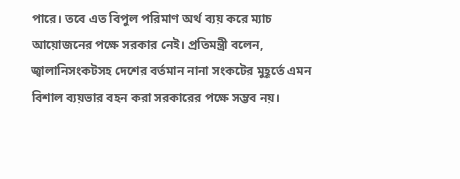পারে। তবে এত বিপুল পরিমাণ অর্থ ব্যয় করে ম্যাচ আয়োজনের পক্ষে সরকার নেই। প্রতিমন্ত্রী বলেন, জ্বালানিসংকটসহ দেশের বর্তমান নানা সংকটের মুহূর্তে এমন বিশাল ব্যয়ভার বহন করা সরকারের পক্ষে সম্ভব নয়।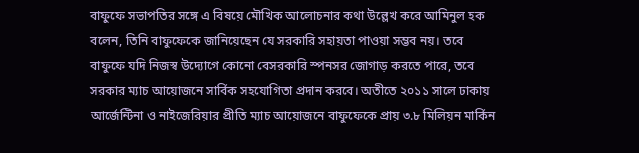বাফুফে সভাপতির সঙ্গে এ বিষয়ে মৌখিক আলোচনার কথা উল্লেখ করে আমিনুল হক বলেন, তিনি বাফুফেকে জানিয়েছেন যে সরকারি সহায়তা পাওয়া সম্ভব নয়। তবে বাফুফে যদি নিজস্ব উদ্যোগে কোনো বেসরকারি স্পনসর জোগাড় করতে পারে, তবে সরকার ম্যাচ আয়োজনে সার্বিক সহযোগিতা প্রদান করবে। অতীতে ২০১১ সালে ঢাকায় আর্জেন্টিনা ও নাইজেরিয়ার প্রীতি ম্যাচ আয়োজনে বাফুফেকে প্রায় ৩.৮ মিলিয়ন মার্কিন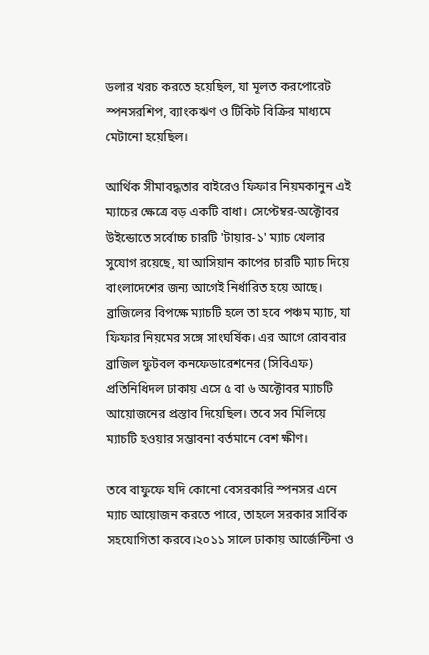ডলার খরচ করতে হয়েছিল, যা মূলত করপোরেট স্পনসরশিপ, ব্যাংকঋণ ও টিকিট বিক্রির মাধ্যমে মেটানো হয়েছিল।

আর্থিক সীমাবদ্ধতার বাইরেও ফিফার নিয়মকানুন এই ম্যাচের ক্ষেত্রে বড় একটি বাধা। সেপ্টেম্বর-অক্টোবর উইন্ডোতে সর্বোচ্চ চারটি 'টায়ার-১' ম্যাচ খেলার সুযোগ রয়েছে, যা আসিয়ান কাপের চারটি ম্যাচ দিয়ে বাংলাদেশের জন্য আগেই নির্ধারিত হয়ে আছে। ব্রাজিলের বিপক্ষে ম্যাচটি হলে তা হবে পঞ্চম ম্যাচ, যা ফিফার নিয়মের সঙ্গে সাংঘর্ষিক। এর আগে রোববার ব্রাজিল ফুটবল কনফেডারেশনের (সিবিএফ) প্রতিনিধিদল ঢাকায় এসে ৫ বা ৬ অক্টোবর ম্যাচটি আয়োজনের প্রস্তাব দিয়েছিল। তবে সব মিলিয়ে ম্যাচটি হওয়ার সম্ভাবনা বর্তমানে বেশ ক্ষীণ।

তবে বাফুফে যদি কোনো বেসরকারি স্পনসর এনে ম্যাচ আয়োজন করতে পারে, তাহলে সরকার সার্বিক সহযোগিতা করবে।২০১১ সালে ঢাকায় আর্জেন্টিনা ও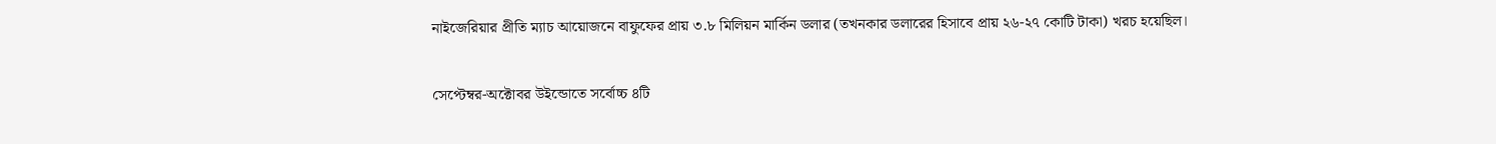নাইজেরিয়ার প্রীতি ম্যাচ আয়োজনে বাফুফের প্রায় ৩.৮ মিলিয়ন মার্কিন ডলার (তখনকার ডলারের হিসাবে প্রায় ২৬-২৭ কোটি টাকা) খরচ হয়েছিল।

সেপ্টেম্বর-অক্টোবর উইন্ডোতে সর্বোচ্চ ৪টি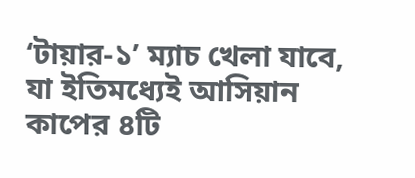‘টায়ার-১’ ম্যাচ খেলা যাবে, যা ইতিমধ্যেই আসিয়ান কাপের ৪টি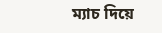ম্যাচ দিয়ে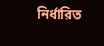নির্ধারিত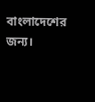বাংলাদেশের জন্য।